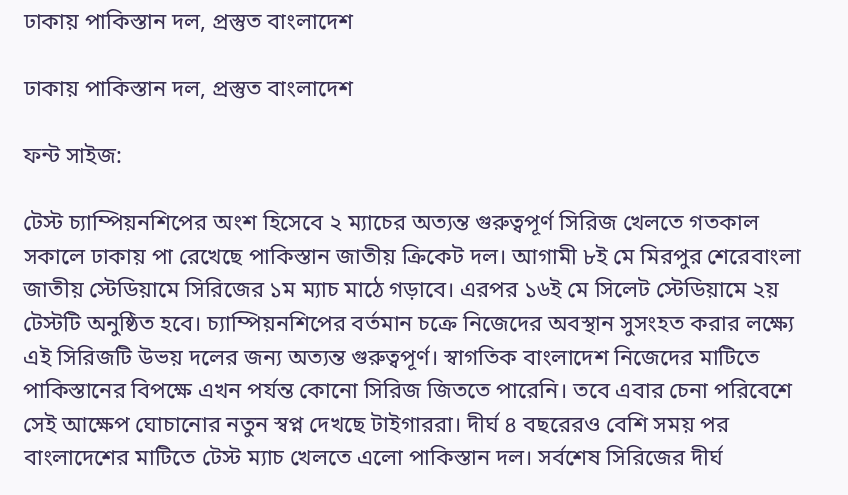ঢাকায় পাকিস্তান দল, প্রস্তুত বাংলাদেশ

ঢাকায় পাকিস্তান দল, প্রস্তুত বাংলাদেশ

ফন্ট সাইজ:

টেস্ট চ্যাম্পিয়নশিপের অংশ হিসেবে ২ ম্যাচের অত্যন্ত গুরুত্বপূর্ণ সিরিজ খেলতে গতকাল সকালে ঢাকায় পা রেখেছে পাকিস্তান জাতীয় ক্রিকেট দল। আগামী ৮ই মে মিরপুর শেরেবাংলা জাতীয় স্টেডিয়ামে সিরিজের ১ম ম্যাচ মাঠে গড়াবে। এরপর ১৬ই মে সিলেট স্টেডিয়ামে ২য় টেস্টটি অনুষ্ঠিত হবে। চ্যাম্পিয়নশিপের বর্তমান চক্রে নিজেদের অবস্থান সুসংহত করার লক্ষ্যে এই সিরিজটি উভয় দলের জন্য অত্যন্ত গুরুত্বপূর্ণ। স্বাগতিক বাংলাদেশ নিজেদের মাটিতে পাকিস্তানের বিপক্ষে এখন পর্যন্ত কোনো সিরিজ জিততে পারেনি। তবে এবার চেনা পরিবেশে সেই আক্ষেপ ঘোচানোর নতুন স্বপ্ন দেখছে টাইগাররা। দীর্ঘ ৪ বছরেরও বেশি সময় পর বাংলাদেশের মাটিতে টেস্ট ম্যাচ খেলতে এলো পাকিস্তান দল। সর্বশেষ সিরিজের দীর্ঘ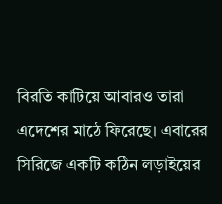বিরতি কাটিয়ে আবারও তারা এদেশের মাঠে ফিরেছে। এবারের সিরিজে একটি কঠিন লড়াইয়ের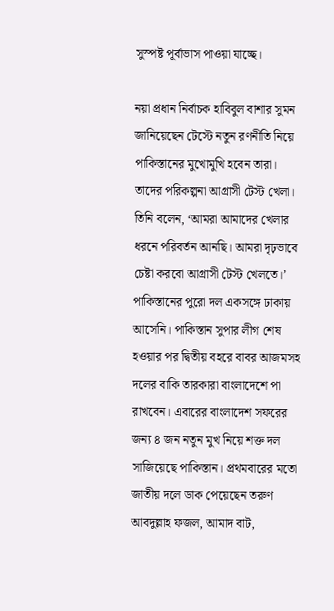সুস্পষ্ট পূর্বাভাস পাওয়া যাচ্ছে।

নয়া প্রধান নির্বাচক হাবিবুল বাশার সুমন জানিয়েছেন টেস্টে নতুন রণনীতি নিয়ে পাকিস্তানের মুখোমুখি হবেন তারা। তাদের পরিকল্পনা আগ্রাসী টেস্ট খেলা। তিনি বলেন, ‘আমরা আমাদের খেলার ধরনে পরিবর্তন আনছি। আমরা দৃঢ়ভাবে চেষ্টা করবো আগ্রাসী টেস্ট খেলতে।’ পাকিস্তানের পুরো দল একসঙ্গে ঢাকায় আসেনি। পাকিস্তান সুপার লীগ শেষ হওয়ার পর দ্বিতীয় বহরে বাবর আজমসহ দলের বাকি তারকারা বাংলাদেশে পা রাখবেন। এবারের বাংলাদেশ সফরের জন্য ৪ জন নতুন মুখ নিয়ে শক্ত দল সাজিয়েছে পাকিস্তান। প্রথমবারের মতো জাতীয় দলে ডাক পেয়েছেন তরুণ আবদুল্লাহ ফজল, আমাদ বাট,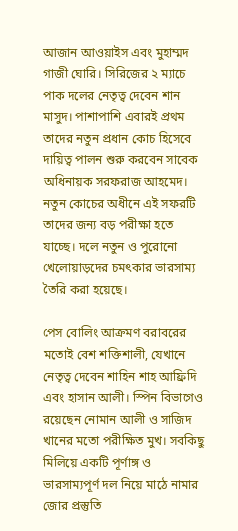আজান আওয়াইস এবং মুহাম্মদ গাজী ঘোরি। সিরিজের ২ ম্যাচে পাক দলের নেতৃত্ব দেবেন শান মাসুদ। পাশাপাশি এবারই প্রথম তাদের নতুন প্রধান কোচ হিসেবে দায়িত্ব পালন শুরু করবেন সাবেক অধিনায়ক সরফরাজ আহমেদ। নতুন কোচের অধীনে এই সফরটি তাদের জন্য বড় পরীক্ষা হতে যাচ্ছে। দলে নতুন ও পুরোনো খেলোয়াড়দের চমৎকার ভারসাম্য তৈরি করা হয়েছে।

পেস বোলিং আক্রমণ বরাবরের মতোই বেশ শক্তিশালী, যেখানে নেতৃত্ব দেবেন শাহিন শাহ আফ্রিদি এবং হাসান আলী। স্পিন বিভাগেও রয়েছেন নোমান আলী ও সাজিদ খানের মতো পরীক্ষিত মুখ। সবকিছু মিলিয়ে একটি পূর্ণাঙ্গ ও ভারসাম্যপূর্ণ দল নিয়ে মাঠে নামার জোর প্রস্তুতি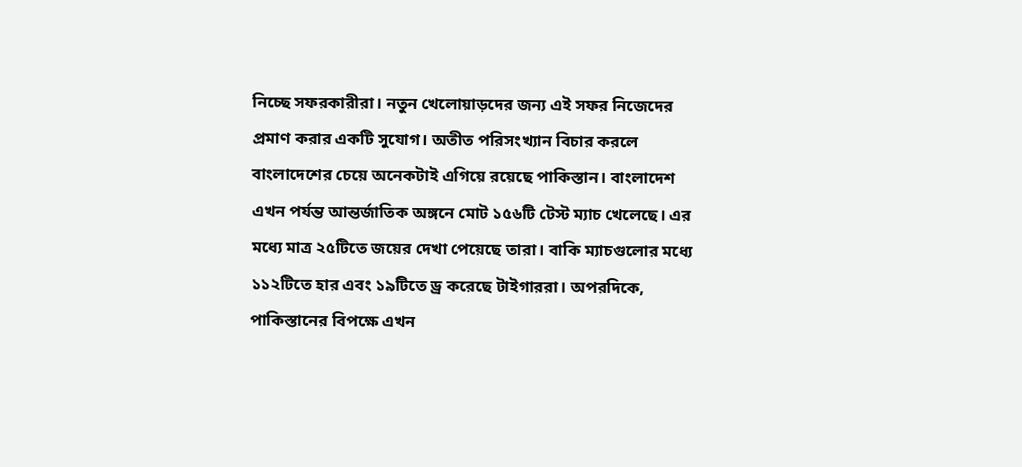নিচ্ছে সফরকারীরা। নতুন খেলোয়াড়দের জন্য এই সফর নিজেদের প্রমাণ করার একটি সুযোগ। অতীত পরিসংখ্যান বিচার করলে বাংলাদেশের চেয়ে অনেকটাই এগিয়ে রয়েছে পাকিস্তান। বাংলাদেশ এখন পর্যন্ত আন্তর্জাতিক অঙ্গনে মোট ১৫৬টি টেস্ট ম্যাচ খেলেছে। এর মধ্যে মাত্র ২৫টিতে জয়ের দেখা পেয়েছে তারা। বাকি ম্যাচগুলোর মধ্যে ১১২টিতে হার এবং ১৯টিতে ড্র করেছে টাইগাররা। অপরদিকে, পাকিস্তানের বিপক্ষে এখন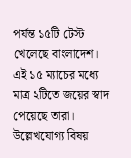পর্যন্ত ১৫টি টেস্ট খেলেছে বাংলাদেশ। এই ১৫ ম্যাচের মধ্যে মাত্র ২টিতে জয়ের স্বাদ পেয়েছে তারা। উল্লেখযোগ্য বিষয়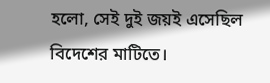হলো, সেই দুই জয়ই এসেছিল বিদেশের মাটিতে।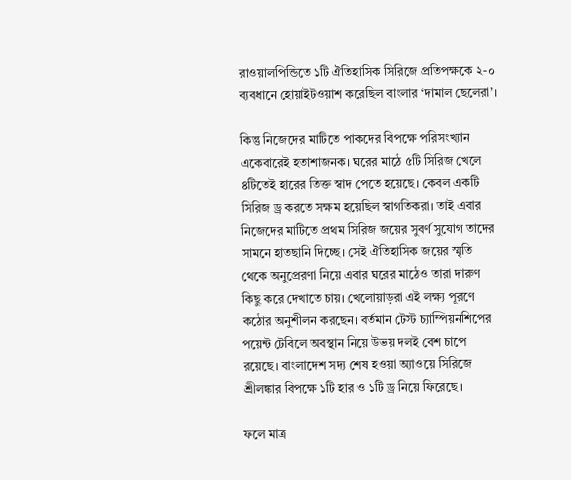রাওয়ালপিন্ডিতে ১টি ঐতিহাসিক সিরিজে প্রতিপক্ষকে ২-০ ব্যবধানে হোয়াইটওয়াশ করেছিল বাংলার ‘দামাল ছেলেরা’।

কিন্তু নিজেদের মাটিতে পাকদের বিপক্ষে পরিসংখ্যান একেবারেই হতাশাজনক। ঘরের মাঠে ৫টি সিরিজ খেলে ৪টিতেই হারের তিক্ত স্বাদ পেতে হয়েছে। কেবল একটি সিরিজ ড্র করতে সক্ষম হয়েছিল স্বাগতিকরা। তাই এবার নিজেদের মাটিতে প্রথম সিরিজ জয়ের সুবর্ণ সুযোগ তাদের সামনে হাতছানি দিচ্ছে। সেই ঐতিহাসিক জয়ের স্মৃতি থেকে অনুপ্রেরণা নিয়ে এবার ঘরের মাঠেও তারা দারুণ কিছু করে দেখাতে চায়। খেলোয়াড়রা এই লক্ষ্য পূরণে কঠোর অনুশীলন করছেন। বর্তমান টেস্ট চ্যাম্পিয়নশিপের পয়েন্ট টেবিলে অবস্থান নিয়ে উভয় দলই বেশ চাপে রয়েছে। বাংলাদেশ সদ্য শেষ হওয়া অ্যাওয়ে সিরিজে শ্রীলঙ্কার বিপক্ষে ১টি হার ও ১টি ড্র নিয়ে ফিরেছে।

ফলে মাত্র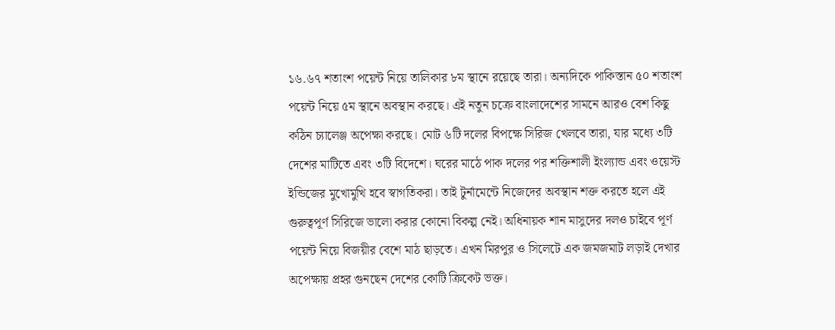১৬.৬৭ শতাংশ পয়েন্ট নিয়ে তালিকার ৮ম স্থানে রয়েছে তারা। অন্যদিকে পাকিস্তান ৫০ শতাংশ পয়েন্ট নিয়ে ৫ম স্থানে অবস্থান করছে। এই নতুন চক্রে বাংলাদেশের সামনে আরও বেশ কিছু কঠিন চ্যালেঞ্জ অপেক্ষা করছে। মোট ৬টি দলের বিপক্ষে সিরিজ খেলবে তারা, যার মধ্যে ৩টি দেশের মাটিতে এবং ৩টি বিদেশে। ঘরের মাঠে পাক দলের পর শক্তিশালী ইংল্যান্ড এবং ওয়েস্ট ইন্ডিজের মুখোমুখি হবে স্বাগতিকরা। তাই টুর্নামেন্টে নিজেদের অবস্থান শক্ত করতে হলে এই গুরুত্বপূর্ণ সিরিজে ভালো করার কোনো বিকল্প নেই। অধিনায়ক শান মাসুদের দলও চাইবে পূর্ণ পয়েন্ট নিয়ে বিজয়ীর বেশে মাঠ ছাড়তে। এখন মিরপুর ও সিলেটে এক জমজমাট লড়াই দেখার অপেক্ষায় প্রহর গুনছেন দেশের কোটি ক্রিকেট ভক্ত।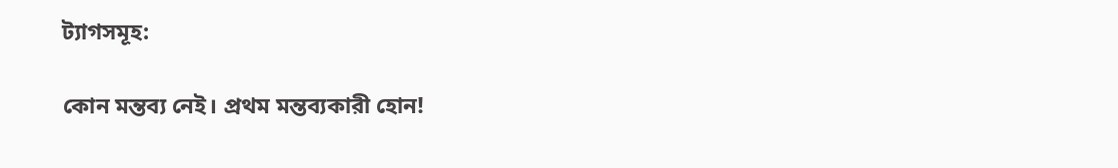ট্যাগসমূহ:

কোন মন্তব্য নেই। প্রথম মন্তব্যকারী হোন!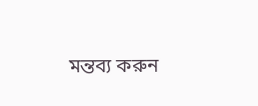মন্তব্য করুন